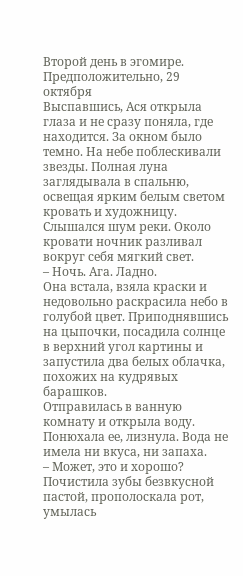Второй день в эгомире.
Предположительно, 29 октября
Выспавшись, Ася открыла глаза и не сразу поняла, где находится. За окном было темно. На небе поблескивали звезды. Полная луна заглядывала в спальню, освещая ярким белым светом кровать и художницу. Слышался шум реки. Около кровати ночник разливал вокруг себя мягкий свет.
– Ночь. Ага. Ладно.
Она встала, взяла краски и недовольно раскрасила небо в голубой цвет. Приподнявшись на цыпочки, посадила солнце в верхний угол картины и запустила два белых облачка, похожих на кудрявых барашков.
Отправилась в ванную комнату и открыла воду. Понюхала ее, лизнула. Вода не имела ни вкуса, ни запаха.
– Может, это и хорошо?
Почистила зубы безвкусной пастой, прополоскала рот, умылась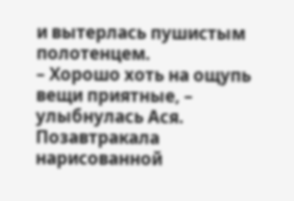и вытерлась пушистым полотенцем.
– Хорошо хоть на ощупь вещи приятные, – улыбнулась Ася.
Позавтракала нарисованной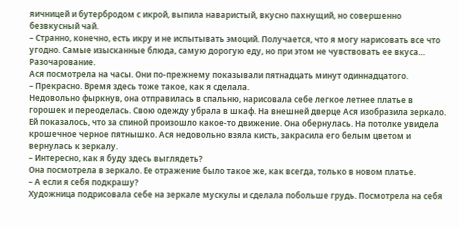яичницей и бутербродом с икрой, выпила наваристый, вкусно пахнущий, но совершенно безвкусный чай.
– Странно, конечно, есть икру и не испытывать эмоций. Получается, что я могу нарисовать все что угодно. Самые изысканные блюда, самую дорогую еду, но при этом не чувствовать ее вкуса… Разочарование.
Ася посмотрела на часы. Они по-прежнему показывали пятнадцать минут одиннадцатого.
– Прекрасно. Время здесь тоже такое, как я сделала.
Недовольно фыркнув, она отправилась в спальню, нарисовала себе легкое летнее платье в горошек и переоделась. Свою одежду убрала в шкаф. На внешней дверце Ася изобразила зеркало. Ей показалось, что за спиной произошло какое-то движение. Она обернулась. На потолке увидела крошечное черное пятнышко. Ася недовольно взяла кисть, закрасила его белым цветом и вернулась к зеркалу.
– Интересно, как я буду здесь выглядеть?
Она посмотрела в зеркало. Ее отражение было такое же, как всегда, только в новом платье.
– А если я себя подкрашу?
Художница подрисовала себе на зеркале мускулы и сделала побольше грудь. Посмотрела на себя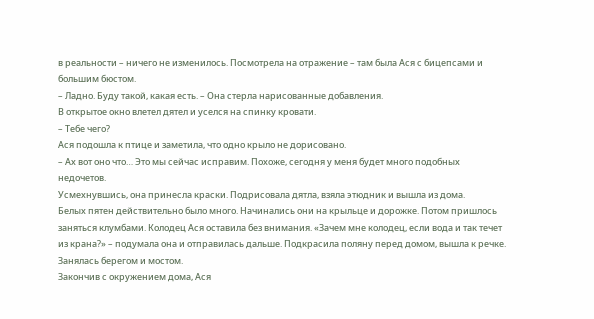в реальности – ничего не изменилось. Посмотрела на отражение – там была Ася с бицепсами и большим бюстом.
– Ладно. Буду такой, какая есть. – Она стерла нарисованные добавления.
В открытое окно влетел дятел и уселся на спинку кровати.
– Тебе чего?
Ася подошла к птице и заметила, что одно крыло не дорисовано.
– Ах вот оно что… Это мы сейчас исправим. Похоже, сегодня у меня будет много подобных недочетов.
Усмехнувшись, она принесла краски. Подрисовала дятла, взяла этюдник и вышла из дома.
Белых пятен действительно было много. Начинались они на крыльце и дорожке. Потом пришлось заняться клумбами. Колодец Ася оставила без внимания. «Зачем мне колодец, если вода и так течет из крана?» – подумала она и отправилась дальше. Подкрасила поляну перед домом, вышла к речке. Занялась берегом и мостом.
Закончив с окружением дома, Ася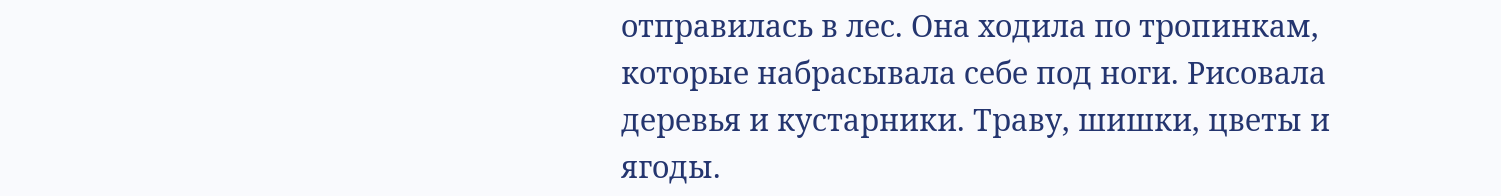отправилась в лес. Она ходила по тропинкам, которые набрасывала себе под ноги. Рисовала деревья и кустарники. Траву, шишки, цветы и ягоды.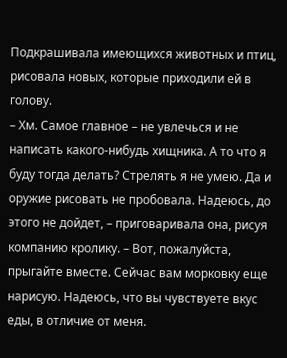Подкрашивала имеющихся животных и птиц, рисовала новых, которые приходили ей в голову.
– Хм. Самое главное – не увлечься и не написать какого-нибудь хищника. А то что я буду тогда делать? Стрелять я не умею. Да и оружие рисовать не пробовала. Надеюсь, до этого не дойдет, – приговаривала она, рисуя компанию кролику. – Вот, пожалуйста, прыгайте вместе. Сейчас вам морковку еще нарисую. Надеюсь, что вы чувствуете вкус еды, в отличие от меня.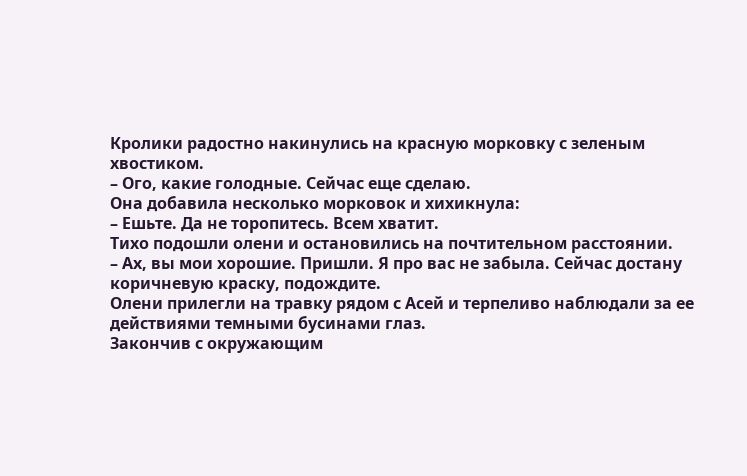Кролики радостно накинулись на красную морковку с зеленым хвостиком.
– Ого, какие голодные. Сейчас еще сделаю.
Она добавила несколько морковок и хихикнула:
– Ешьте. Да не торопитесь. Всем хватит.
Тихо подошли олени и остановились на почтительном расстоянии.
– Ах, вы мои хорошие. Пришли. Я про вас не забыла. Сейчас достану коричневую краску, подождите.
Олени прилегли на травку рядом с Асей и терпеливо наблюдали за ее действиями темными бусинами глаз.
Закончив с окружающим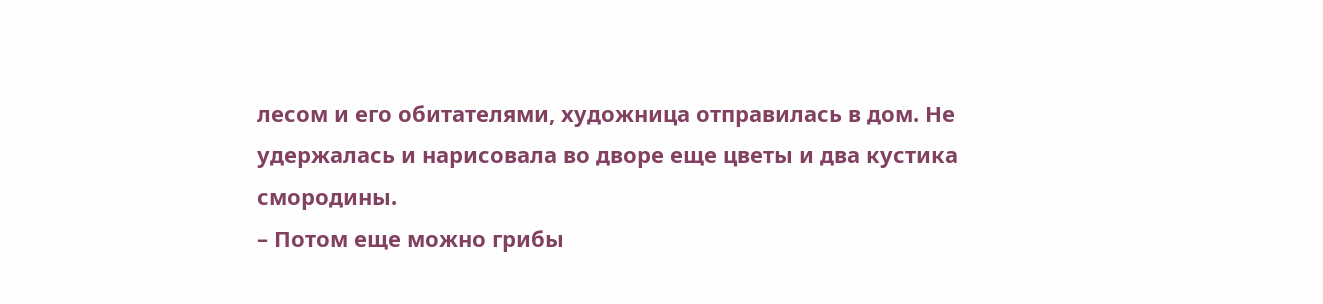лесом и его обитателями, художница отправилась в дом. Не удержалась и нарисовала во дворе еще цветы и два кустика смородины.
– Потом еще можно грибы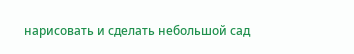нарисовать и сделать небольшой сад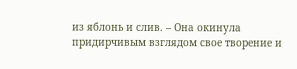из яблонь и слив. – Она окинула придирчивым взглядом свое творение и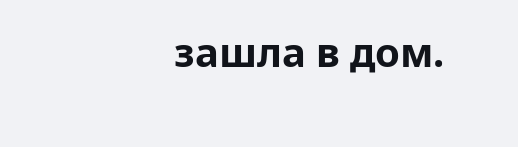зашла в дом.